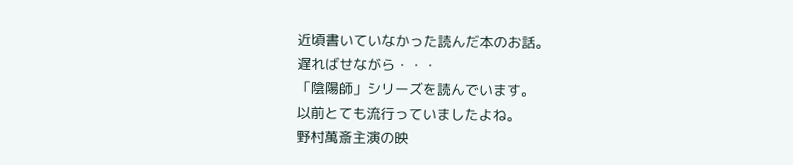近頃書いていなかった読んだ本のお話。
遅ればせながら・・・
「陰陽師」シリーズを読んでいます。
以前とても流行っていましたよね。
野村萬斎主演の映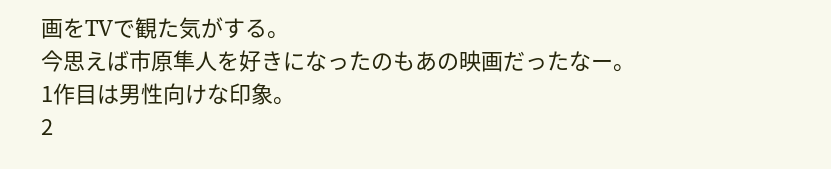画をTVで観た気がする。
今思えば市原隼人を好きになったのもあの映画だったなー。
1作目は男性向けな印象。
2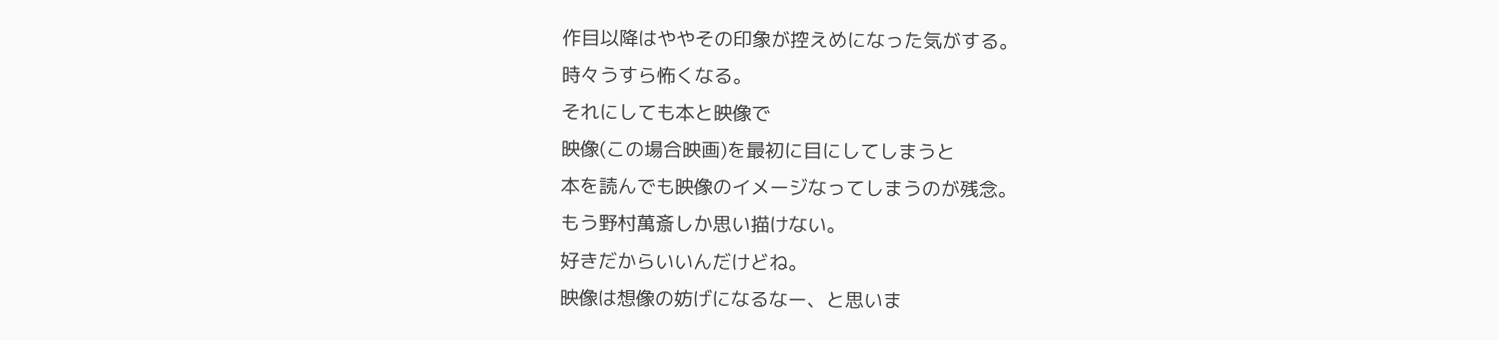作目以降はややその印象が控えめになった気がする。
時々うすら怖くなる。
それにしても本と映像で
映像(この場合映画)を最初に目にしてしまうと
本を読んでも映像のイメージなってしまうのが残念。
もう野村萬斎しか思い描けない。
好きだからいいんだけどね。
映像は想像の妨げになるなー、と思いま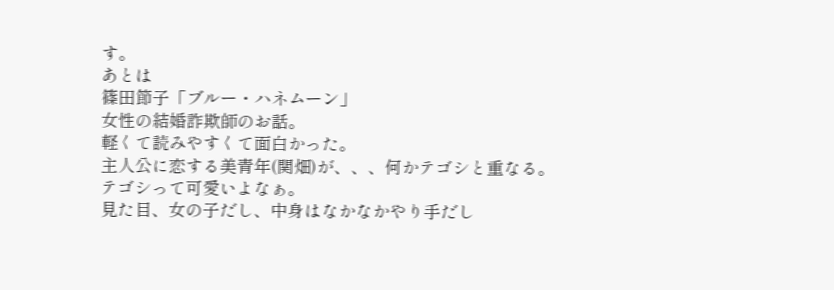す。
あとは
篠田節子「ブルー・ハネムーン」
女性の結婚詐欺師のお話。
軽くて読みやすくて面白かった。
主人公に恋する美青年(関畑)が、、、何かテゴシと重なる。
テゴシって可愛いよなぁ。
見た目、女の子だし、中身はなかなかやり手だし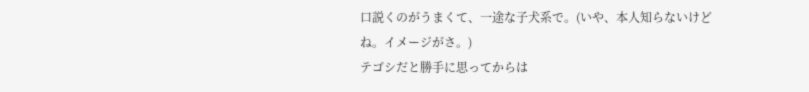口説くのがうまくて、一途な子犬系で。(いや、本人知らないけどね。イメージがさ。)
テゴシだと勝手に思ってからは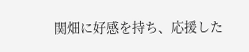関畑に好感を持ち、応援した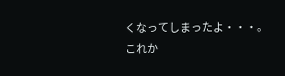くなってしまったよ・・・。
これか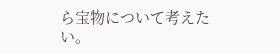ら宝物について考えたい。